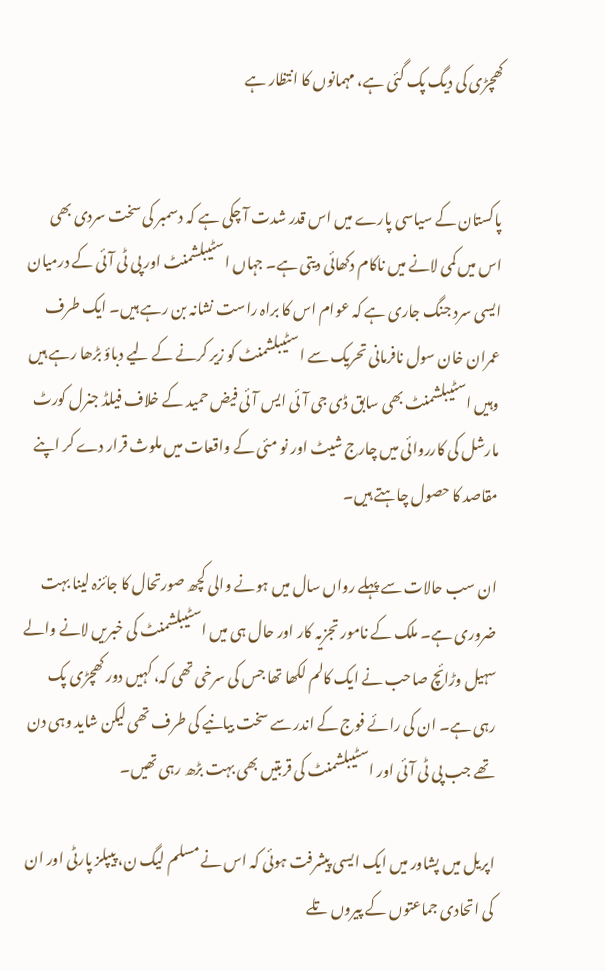کھچڑی کی دیگ پک گئی ہے، مہمانوں کا انتظار ہے


پاکستان کے سیاسی پارے میں اس قدر شدت آ چکی ہے کہ دسمبر کی سخت سردی بھی اس میں کمی لانے میں ناکام دکھائی دیتی ہے۔ جہاں اسٹیبلشمنٹ اور پی ٹی آئی کے درمیان ایسی سرد جنگ جاری ہے کہ عوام اس کا براہ راست نشانہ بن رہے ہیں۔ ایک طرف عمران خان سول نافرمانی تحریک سے اسٹیبلشمنٹ کو زیر کرنے کے لیے دباؤ بڑھا رہے ہیں وہیں اسٹیبلشمنٹ بھی سابق ڈی جی آئی ایس آئی فیض حمید کے خلاف فیلڈ جنرل کورٹ مارشل کی کارروائی میں چارج شیٹ اور نو مئی کے واقعات میں ملوث قرار دے کر اپنے مقاصد کا حصول چاہتے ہیں۔

ان سب حالات سے پہلے رواں سال میں ہونے والی کچھ صورتحال کا جائزہ لینا بہت ضروری ہے۔ ملک کے نامور تجزیہ کار اور حال ہی میں اسٹیبلشمنٹ کی خبریں لانے والے سہیل وڑائچ صاحب نے ایک کالم لکھا تھا جس کی سرخی تھی کہ، کہیں دور کھچڑی پک رہی ہے۔ ان کی رائے فوج کے اندر سے سخت بیانیے کی طرف تھی لیکن شاید وہی دن تھے جب پی ٹی آئی اور اسٹیبلشمنٹ کی قربتیں بھی بہت بڑھ رہی تھیں۔

اپریل میں پشاور میں ایک ایسی پیشرفت ہوئی کہ اس نے مسلم لیگ ن، پیپلز پارٹی اور ان کی اتحادی جماعتوں کے پیروں تلے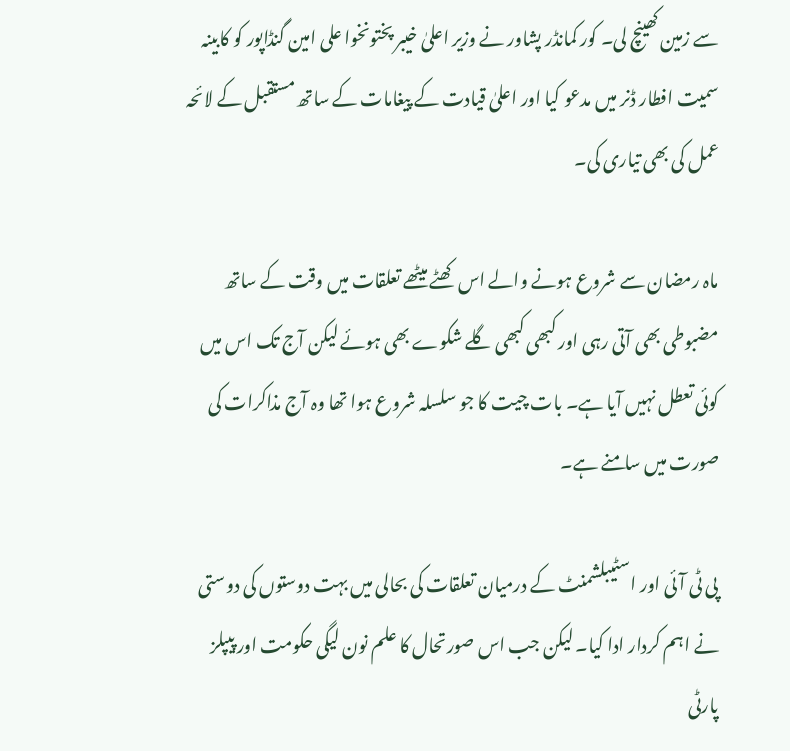سے زمین کھینچ لی۔ کور کمانڈر پشاور نے وزیر اعلیٰ خیبر پختونخوا علی امین گنڈاپور کو کابینہ سمیت افطار ڈنر میں مدعو کیا اور اعلیٰ قیادت کے پیغامات کے ساتھ مستقبل کے لائحہ عمل کی بھی تیاری کی۔

ماہ رمضان سے شروع ہونے والے اس کھٹے میٹھے تعلقات میں وقت کے ساتھ مضبوطی بھی آتی رہی اور کبھی کبھی گلے شکوے بھی ہوئے لیکن آج تک اس میں کوئی تعطل نہیں آیا ہے۔ بات چیت کا جو سلسلہ شروع ہوا تھا وہ آج مذاکرات کی صورت میں سامنے ہے۔

پی ٹی آئی اور اسٹیبلشمنٹ کے درمیان تعلقات کی بحالی میں بہت دوستوں کی دوستی نے اہم کردار ادا کیا۔ لیکن جب اس صورتحال کا علم نون لیگی حکومت اور پیپلز پارٹی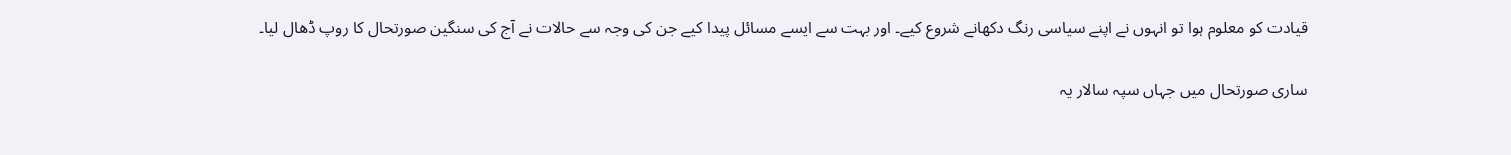قیادت کو معلوم ہوا تو انہوں نے اپنے سیاسی رنگ دکھانے شروع کیے۔ اور بہت سے ایسے مسائل پیدا کیے جن کی وجہ سے حالات نے آج کی سنگین صورتحال کا روپ ڈھال لیا۔

ساری صورتحال میں جہاں سپہ سالار یہ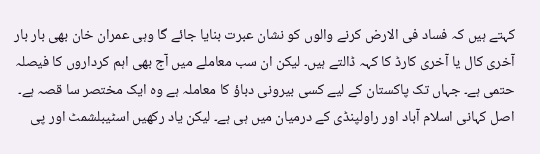کہتے ہیں کہ فساد فی الارض کرنے والوں کو نشان عبرت بنایا جائے گا وہی عمران خان بھی بار بار آخری کال یا آخری کارڈ کا کہہ ڈالتے ہیں۔ لیکن ان سب معاملے میں آج بھی اہم کرداروں کا فیصلہ حتمی ہے۔ جہاں تک پاکستان کے لیے کسی بیرونی دباؤ کا معاملہ ہے وہ ایک مختصر سا قصہ ہے۔ اصل کہانی اسلام آباد اور راولپنڈی کے درمیان میں ہی ہے۔ لیکن یاد رکھیں اسٹیبلشمٹ اور پی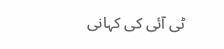ٹی آئی کی کہانی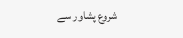شروع پشاور سے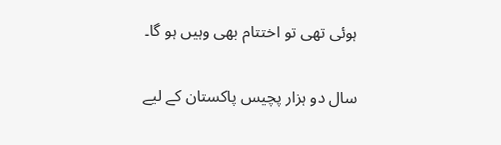ہوئی تھی تو اختتام بھی وہیں ہو گا۔

سال دو ہزار پچیس پاکستان کے لیے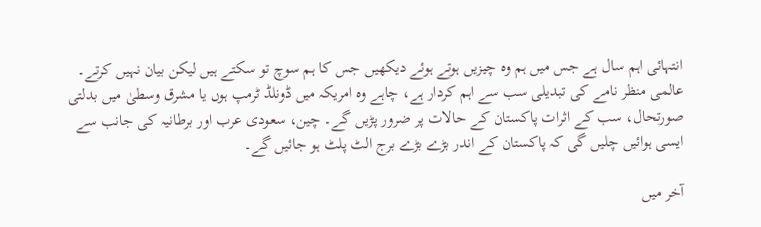انتہائی اہم سال ہے جس میں ہم وہ چیزیں ہوتے ہوئے دیکھیں جس کا ہم سوچ تو سکتے ہیں لیکن بیان نہیں کرتے۔ عالمی منظر نامے کی تبدیلی سب سے اہم کردار ہے، چاہے وہ امریکہ میں ڈونلڈ ٹرمپ ہوں یا مشرق وسطیٰ میں بدلتی صورتحال، سب کے اثرات پاکستان کے حالات پر ضرور پڑیں گے۔ چین، سعودی عرب اور برطانیہ کی جانب سے ایسی ہوائیں چلیں گی کہ پاکستان کے اندر بڑے بڑے برج الٹ پلٹ ہو جائیں گے۔

آخر میں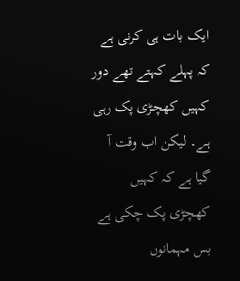ایک بات ہی کرنی ہے کہ پہلے کہتے تھے دور کہیں کھچڑی پک رہی ہے۔ لیکن اب وقت آ گیا ہے کہ کہیں کھچڑی پک چکی ہے بس مہمانوں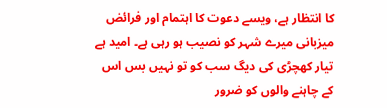کا انتظار ہے، ویسے دعوت کا اہتمام اور فرائض میزبانی میرے شہر کو نصیب ہو رہی ہے۔ امید ہے تیار کھچڑی کی دیگ سب کو تو نہیں بس اس کے چاہنے والوں کو ضرور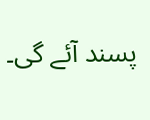پسند آئے گی۔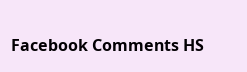Facebook Comments HS